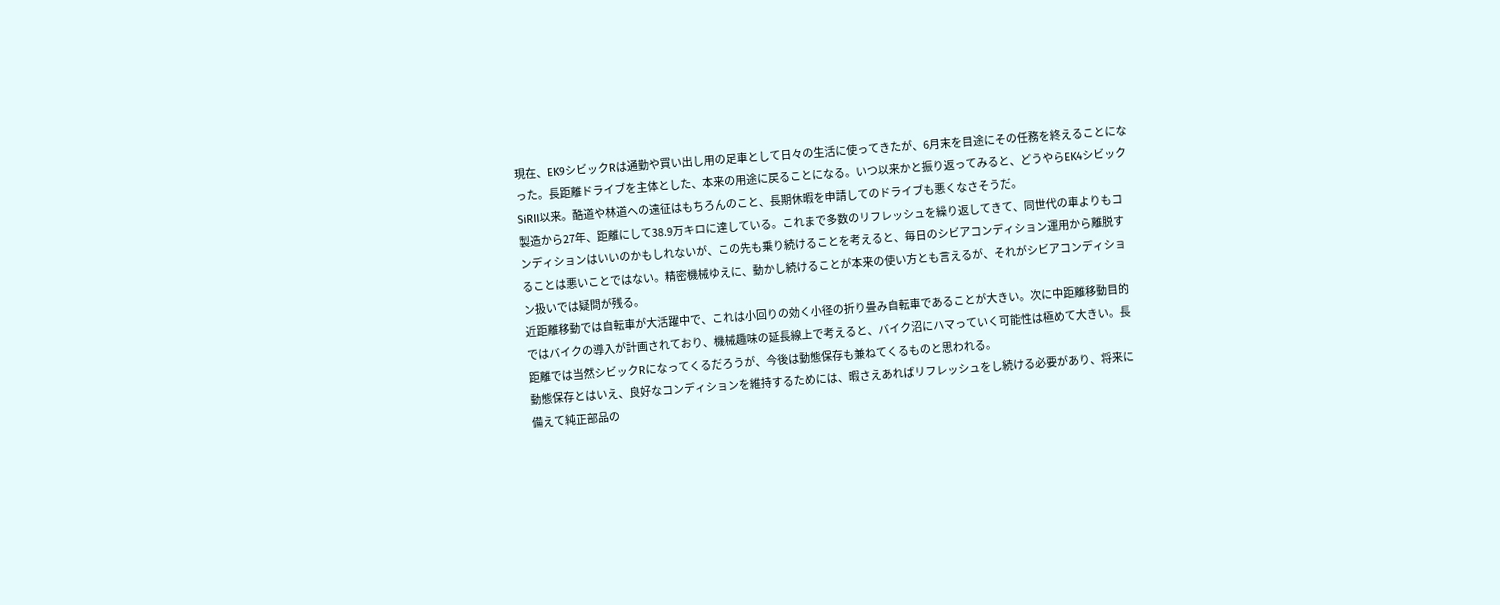現在、EK9シビックRは通勤や買い出し用の足車として日々の生活に使ってきたが、6月末を目途にその任務を終えることになった。長距離ドライブを主体とした、本来の用途に戻ることになる。いつ以来かと振り返ってみると、どうやらEK4シビックSiRII以来。酷道や林道への遠征はもちろんのこと、長期休暇を申請してのドライブも悪くなさそうだ。
製造から27年、距離にして38.9万キロに達している。これまで多数のリフレッシュを繰り返してきて、同世代の車よりもコンディションはいいのかもしれないが、この先も乗り続けることを考えると、毎日のシビアコンディション運用から離脱することは悪いことではない。精密機械ゆえに、動かし続けることが本来の使い方とも言えるが、それがシビアコンディション扱いでは疑問が残る。
近距離移動では自転車が大活躍中で、これは小回りの効く小径の折り畳み自転車であることが大きい。次に中距離移動目的ではバイクの導入が計画されており、機械趣味の延長線上で考えると、バイク沼にハマっていく可能性は極めて大きい。長距離では当然シビックRになってくるだろうが、今後は動態保存も兼ねてくるものと思われる。
動態保存とはいえ、良好なコンディションを維持するためには、暇さえあればリフレッシュをし続ける必要があり、将来に備えて純正部品の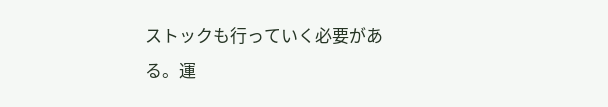ストックも行っていく必要がある。運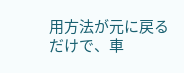用方法が元に戻るだけで、車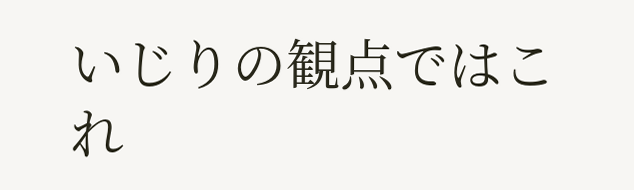いじりの観点ではこれ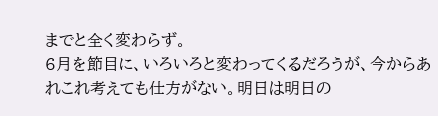までと全く変わらず。
6月を節目に、いろいろと変わってくるだろうが、今からあれこれ考えても仕方がない。明日は明日の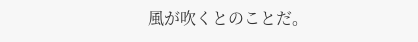風が吹くとのことだ。